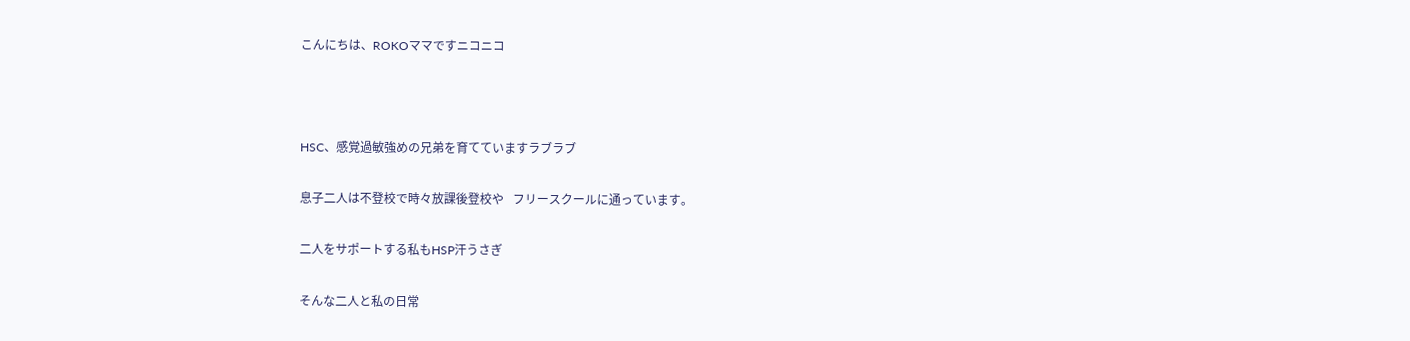こんにちは、ROKOママですニコニコ



HSC、感覚過敏強めの兄弟を育てていますラブラブ

息子二人は不登校で時々放課後登校や   フリースクールに通っています。

二人をサポートする私もHSP汗うさぎ

そんな二人と私の日常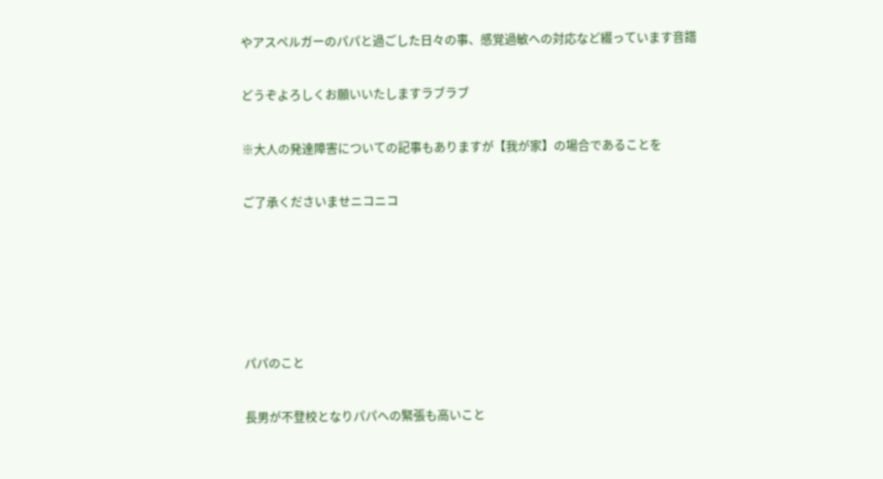やアスペルガーのパパと過ごした日々の事、感覚過敏への対応など綴っています音譜

どうぞよろしくお願いいたしますラブラブ

※大人の発達障害についての記事もありますが【我が家】の場合であることを

ご了承くださいませニコニコ





パパのこと

長男が不登校となりパパへの緊張も高いこと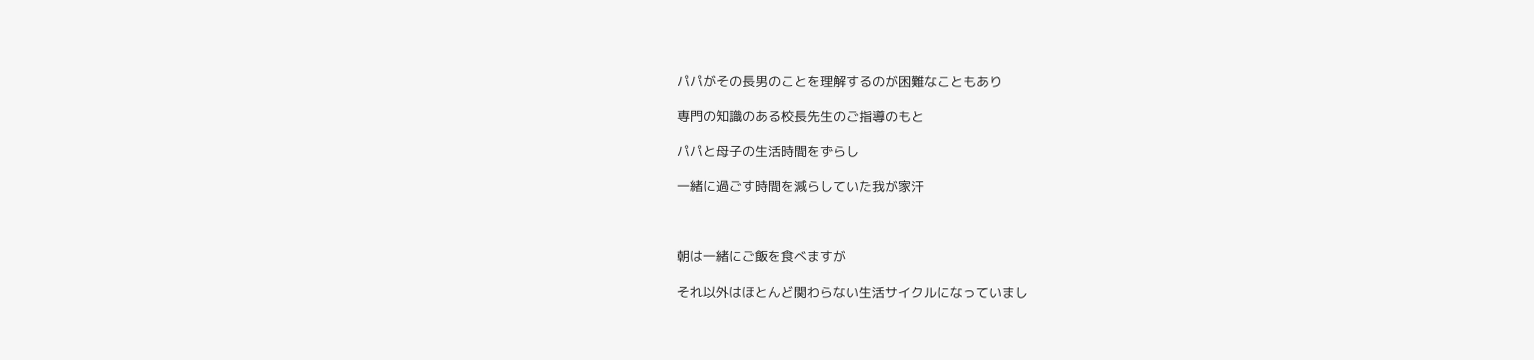パパがその長男のことを理解するのが困難なこともあり

専門の知識のある校長先生のご指導のもと

パパと母子の生活時間をずらし

一緒に過ごす時間を減らしていた我が家汗



朝は一緒にご飯を食べますが

それ以外はほとんど関わらない生活サイクルになっていまし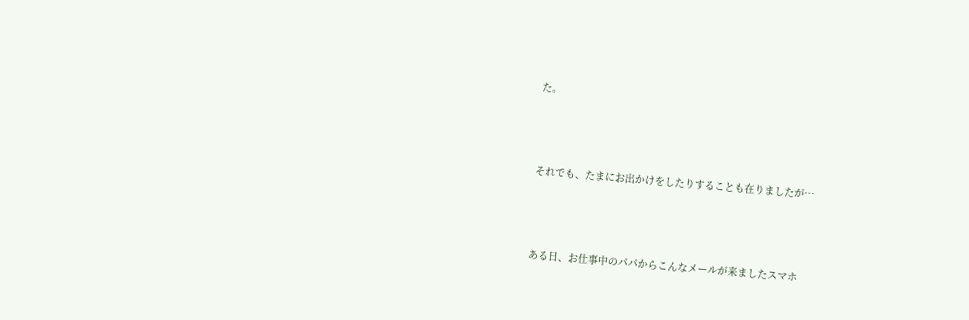た。





それでも、たまにお出かけをしたりすることも在りましたが…





ある日、お仕事中のパパからこんなメールが来ましたスマホ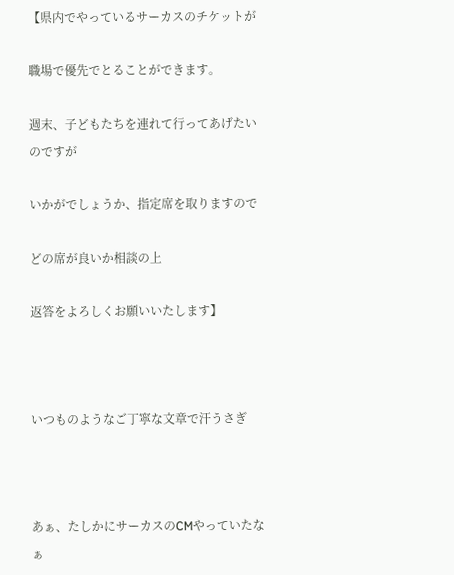【県内でやっているサーカスのチケットが

職場で優先でとることができます。

週末、子どもたちを連れて行ってあげたいのですが

いかがでしょうか、指定席を取りますので

どの席が良いか相談の上

返答をよろしくお願いいたします】



いつものようなご丁寧な文章で汗うさぎ



あぁ、たしかにサーカスのCMやっていたなぁ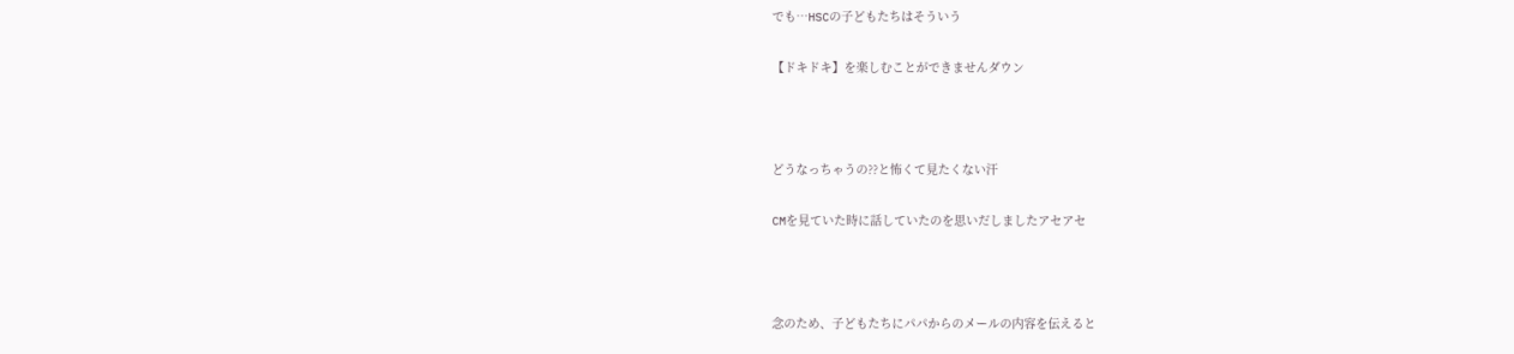でも…HSCの子どもたちはそういう

【ドキドキ】を楽しむことができませんダウン



どうなっちゃうの??と怖くて見たくない汗

CMを見ていた時に話していたのを思いだしましたアセアセ



念のため、子どもたちにパパからのメールの内容を伝えると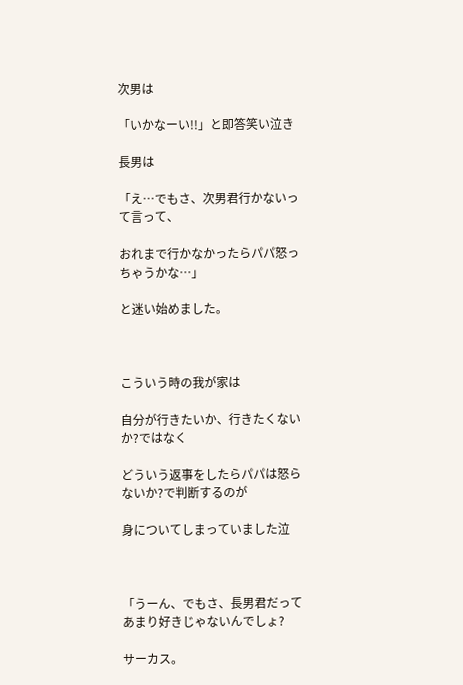次男は

「いかなーい!!」と即答笑い泣き

長男は

「え…でもさ、次男君行かないって言って、

おれまで行かなかったらパパ怒っちゃうかな…」

と迷い始めました。



こういう時の我が家は

自分が行きたいか、行きたくないか?ではなく

どういう返事をしたらパパは怒らないか?で判断するのが

身についてしまっていました泣



「うーん、でもさ、長男君だってあまり好きじゃないんでしょ?

サーカス。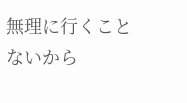無理に行くことないから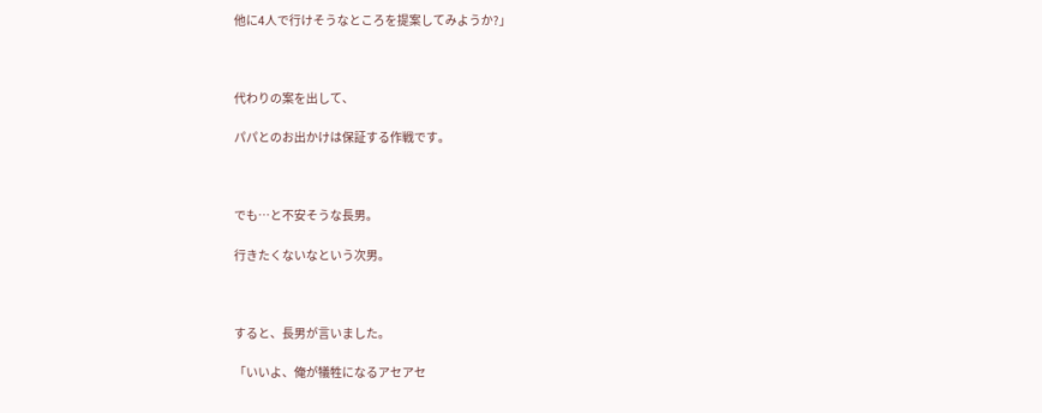他に4人で行けそうなところを提案してみようか?」



代わりの案を出して、

パパとのお出かけは保証する作戦です。



でも…と不安そうな長男。

行きたくないなという次男。



すると、長男が言いました。

「いいよ、俺が犠牲になるアセアセ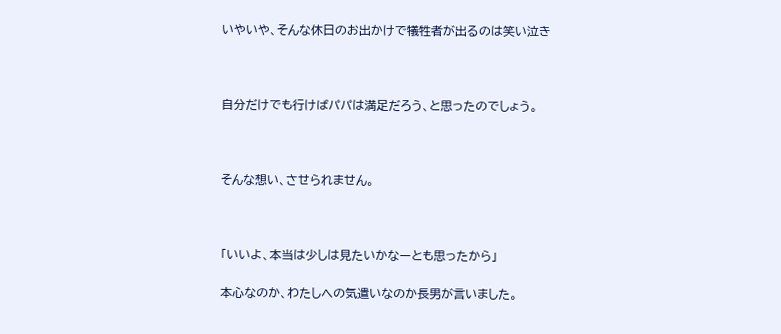いやいや、そんな休日のお出かけで犠牲者が出るのは笑い泣き



自分だけでも行けばパパは満足だろう、と思ったのでしょう。



そんな想い、させられません。



「いいよ、本当は少しは見たいかなーとも思ったから」

本心なのか、わたしへの気遣いなのか長男が言いました。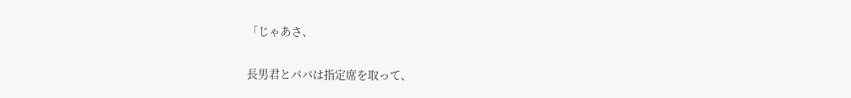「じゃあさ、

長男君とパパは指定席を取って、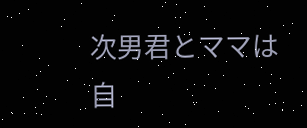次男君とママは自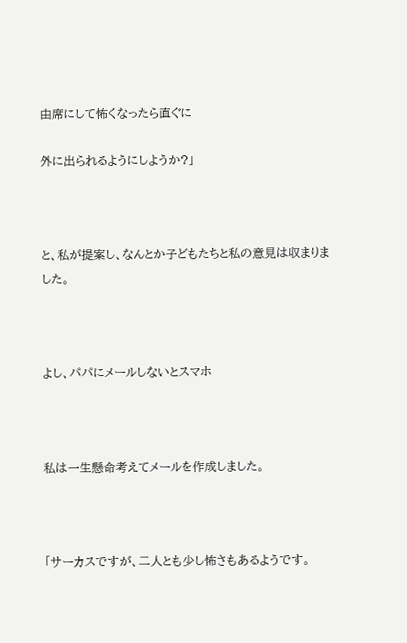由席にして怖くなったら直ぐに

外に出られるようにしようか?」



と、私が提案し、なんとか子どもたちと私の意見は収まりました。



よし、パパにメールしないとスマホ



私は一生懸命考えてメールを作成しました。



「サーカスですが、二人とも少し怖さもあるようです。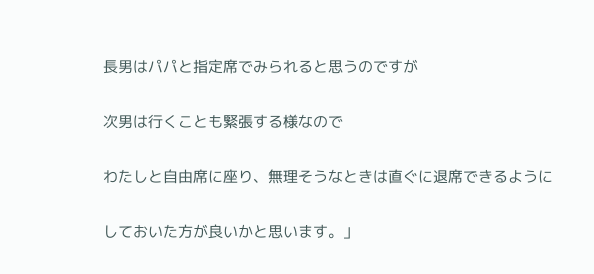長男はパパと指定席でみられると思うのですが

次男は行くことも緊張する様なので

わたしと自由席に座り、無理そうなときは直ぐに退席できるように

しておいた方が良いかと思います。」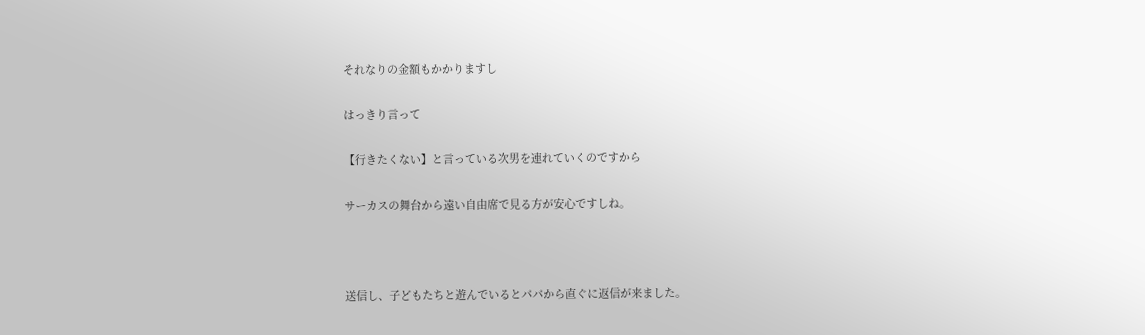それなりの金額もかかりますし

はっきり言って

【行きたくない】と言っている次男を連れていくのですから

サーカスの舞台から遠い自由席で見る方が安心ですしね。



送信し、子どもたちと遊んでいるとパパから直ぐに返信が来ました。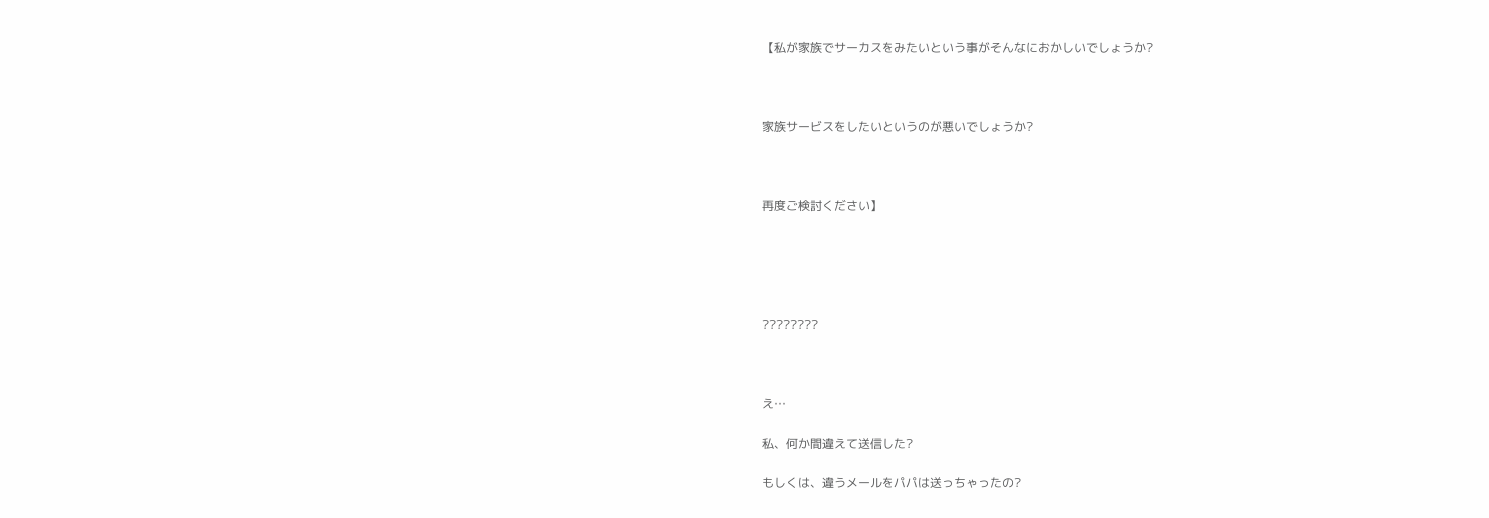【私が家族でサーカスをみたいという事がそんなにおかしいでしょうか?



家族サービスをしたいというのが悪いでしょうか?



再度ご検討ください】





????????



え…

私、何か間違えて送信した?

もしくは、違うメールをパパは送っちゃったの?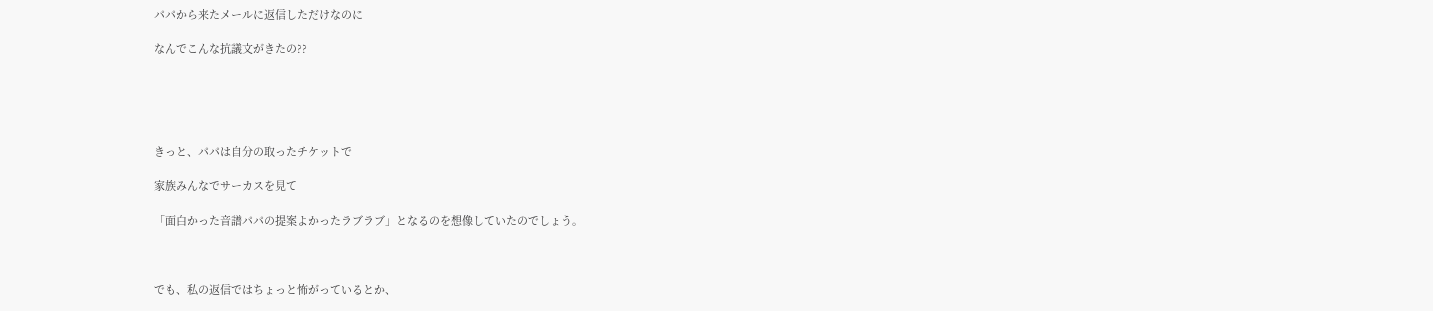パパから来たメールに返信しただけなのに

なんでこんな抗議文がきたの??





きっと、パパは自分の取ったチケットで

家族みんなでサーカスを見て

「面白かった音譜パパの提案よかったラブラブ」となるのを想像していたのでしょう。



でも、私の返信ではちょっと怖がっているとか、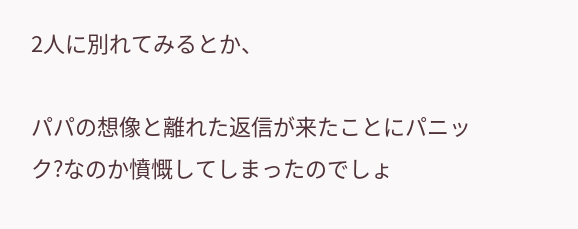2人に別れてみるとか、

パパの想像と離れた返信が来たことにパニック?なのか憤慨してしまったのでしょ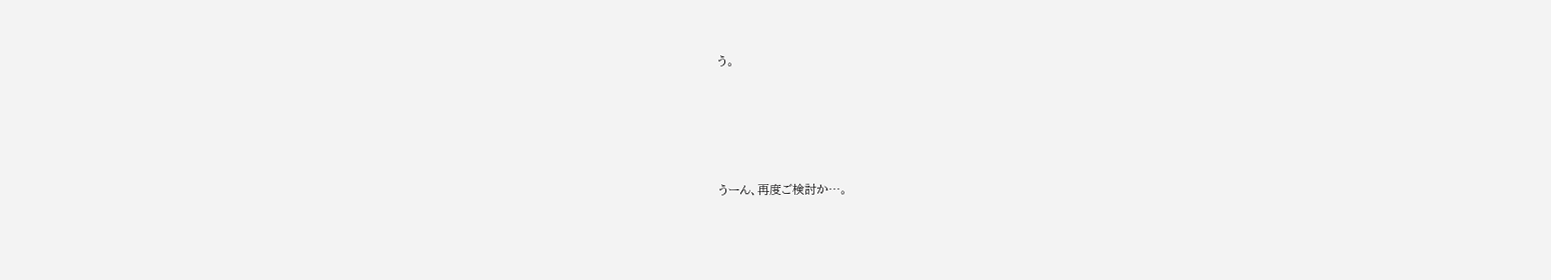う。





うーん、再度ご検討か…。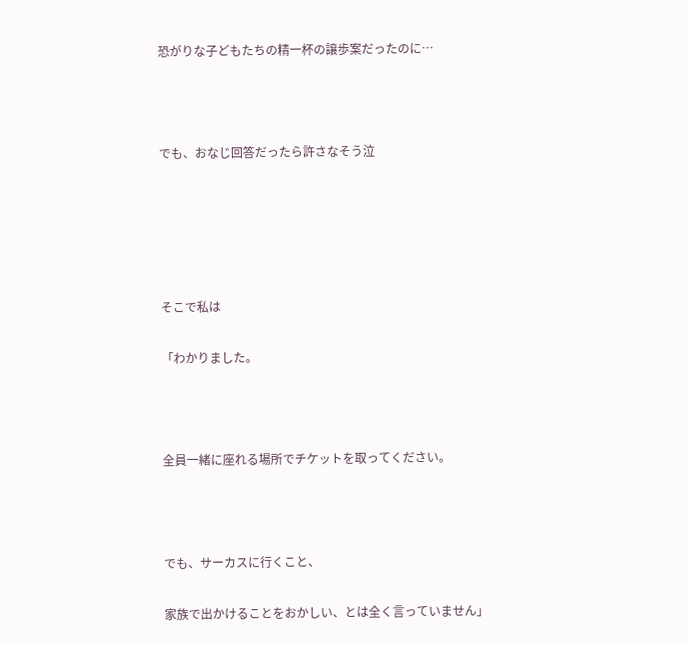恐がりな子どもたちの精一杯の譲歩案だったのに…



でも、おなじ回答だったら許さなそう泣





そこで私は

「わかりました。



全員一緒に座れる場所でチケットを取ってください。



でも、サーカスに行くこと、

家族で出かけることをおかしい、とは全く言っていません」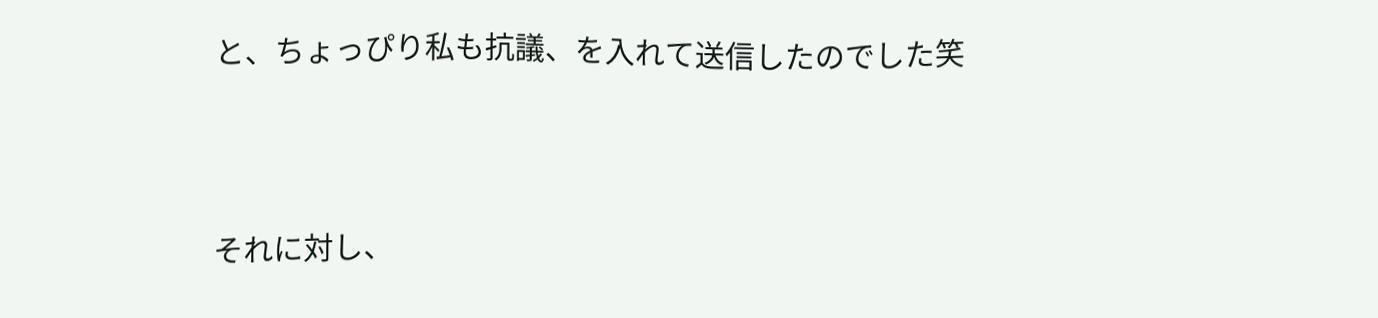と、ちょっぴり私も抗議、を入れて送信したのでした笑





それに対し、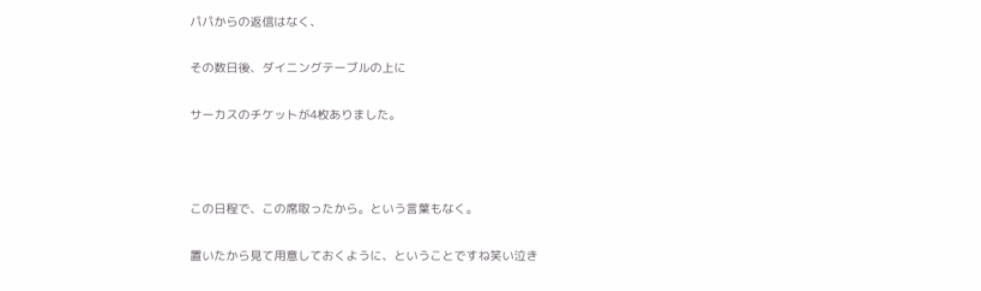パパからの返信はなく、

その数日後、ダイニングテーブルの上に

サーカスのチケットが4枚ありました。



この日程で、この席取ったから。という言葉もなく。

置いたから見て用意しておくように、ということですね笑い泣き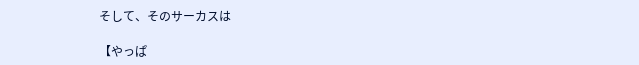そして、そのサーカスは

【やっぱ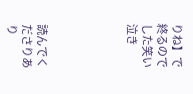りね】で終るのでした笑い泣き





読んでくださりあり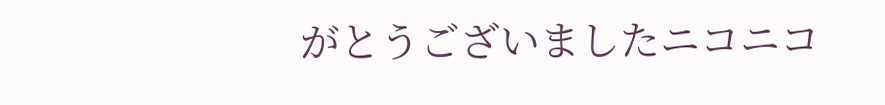がとうございましたニコニコ